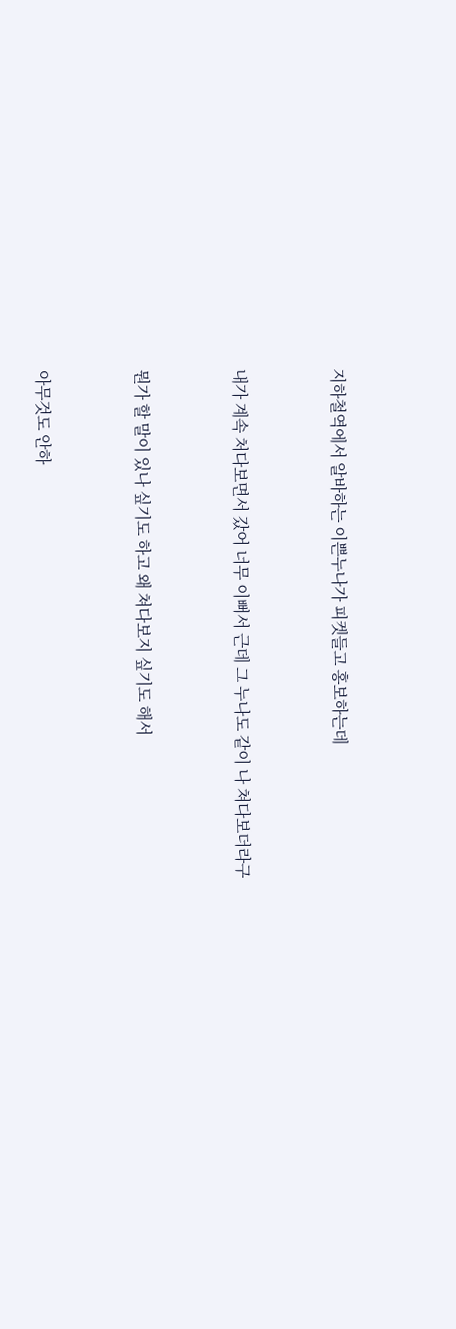지하철역에서 알바하는 이쁜누나가 피켓들고 홍보하는데


내가 계속 처다보면서 갔어 너무 이뻐서 근데 그 누나도 같이 나 쳐다보더라구


뭔가 할 말이 있나 싶기도 하고 왜 쳐다보지 싶기도 해서


아무것도 안하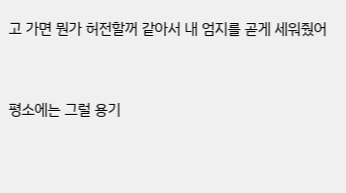고 가면 뭔가 허전할꺼 같아서 내 엄지를 곧게 세워줬어


평소에는 그럴 용기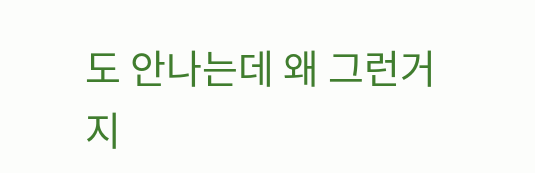도 안나는데 왜 그런거지